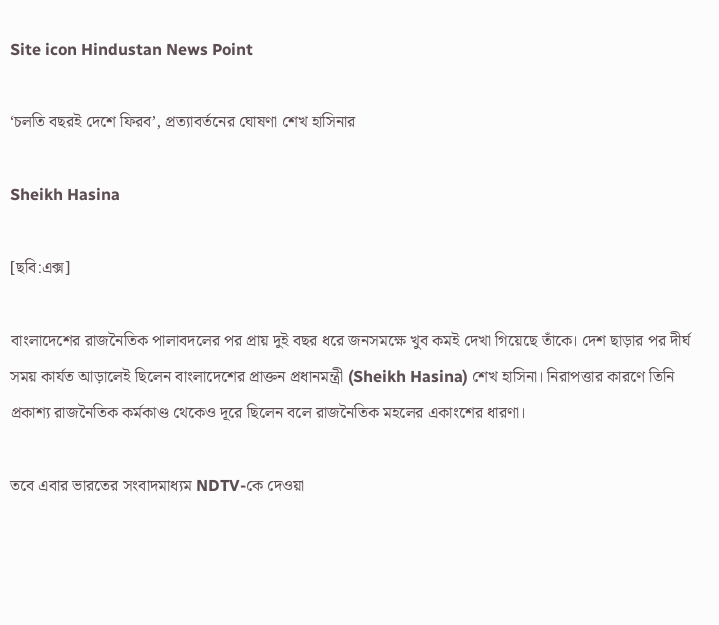Site icon Hindustan News Point

‘চলতি বছরই দেশে ফিরব’, প্রত্যাবর্তনের ঘোষণা শেখ হাসিনার

Sheikh Hasina

[ছবি:এক্স]

বাংলাদেশের রাজনৈতিক পালাবদলের পর প্রায় দুই বছর ধরে জনসমক্ষে খুব কমই দেখা গিয়েছে তাঁকে। দেশ ছাড়ার পর দীর্ঘ সময় কার্যত আড়ালেই ছিলেন বাংলাদেশের প্রাক্তন প্রধানমন্ত্রী (Sheikh Hasina) শেখ হাসিনা। নিরাপত্তার কারণে তিনি প্রকাশ্য রাজনৈতিক কর্মকাণ্ড থেকেও দূরে ছিলেন বলে রাজনৈতিক মহলের একাংশের ধারণা।

তবে এবার ভারতের সংবাদমাধ্যম NDTV-কে দেওয়া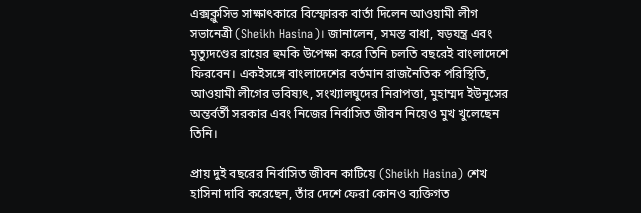এক্সক্লুসিভ সাক্ষাৎকারে বিস্ফোরক বার্তা দিলেন আওয়ামী লীগ সভানেত্রী (Sheikh Hasina)। জানালেন, সমস্ত বাধা, ষড়যন্ত্র এবং মৃত্যুদণ্ডের রায়ের হুমকি উপেক্ষা করে তিনি চলতি বছরেই বাংলাদেশে ফিরবেন। একইসঙ্গে বাংলাদেশের বর্তমান রাজনৈতিক পরিস্থিতি, আওয়ামী লীগের ভবিষ্যৎ, সংখ্যালঘুদের নিরাপত্তা, মুহাম্মদ ইউনূসের অন্তর্বর্তী সরকার এবং নিজের নির্বাসিত জীবন নিয়েও মুখ খুলেছেন তিনি।

প্রায় দুই বছরের নির্বাসিত জীবন কাটিয়ে (Sheikh Hasina) শেখ হাসিনা দাবি করেছেন, তাঁর দেশে ফেরা কোনও ব্যক্তিগত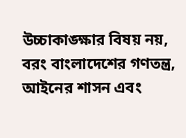উচ্চাকাঙ্ক্ষার বিষয় নয়, বরং বাংলাদেশের গণতন্ত্র, আইনের শাসন এবং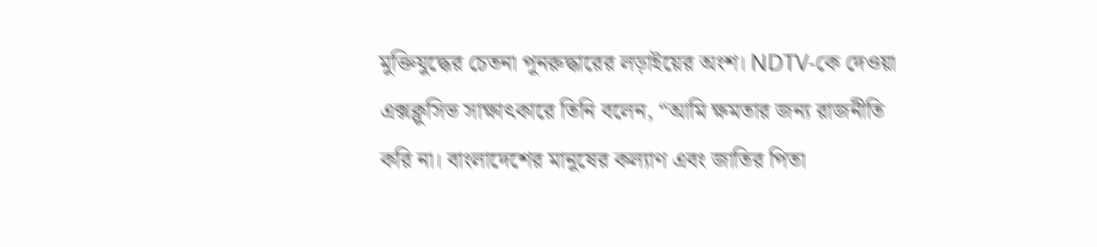মুক্তিযুদ্ধের চেতনা পুনরুদ্ধারের লড়াইয়ের অংশ। NDTV-কে দেওয়া এক্সক্লুসিভ সাক্ষাৎকারে তিনি বলেন, “আমি ক্ষমতার জন্য রাজনীতি করি না। বাংলাদেশের মানুষের কল্যাণ এবং জাতির পিতা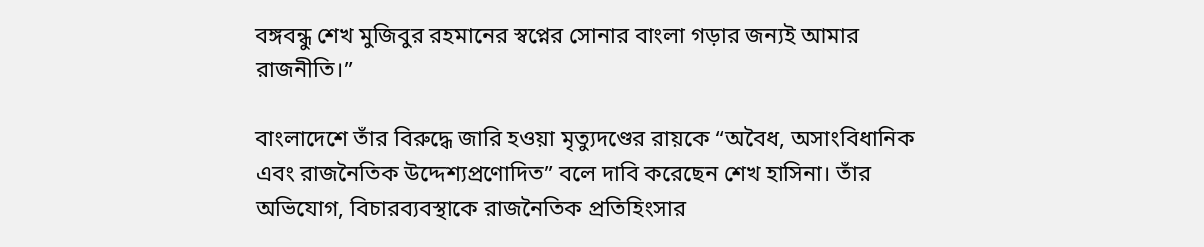বঙ্গবন্ধু শেখ মুজিবুর রহমানের স্বপ্নের সোনার বাংলা গড়ার জন্যই আমার রাজনীতি।”

বাংলাদেশে তাঁর বিরুদ্ধে জারি হওয়া মৃত্যুদণ্ডের রায়কে “অবৈধ, অসাংবিধানিক এবং রাজনৈতিক উদ্দেশ্যপ্রণোদিত” বলে দাবি করেছেন শেখ হাসিনা। তাঁর অভিযোগ, বিচারব্যবস্থাকে রাজনৈতিক প্রতিহিংসার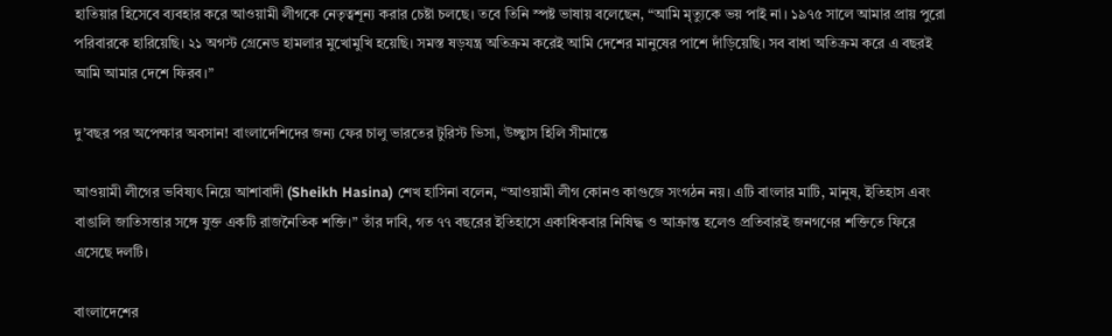হাতিয়ার হিসেবে ব্যবহার করে আওয়ামী লীগকে নেতৃত্বশূন্য করার চেষ্টা চলছে। তবে তিনি স্পষ্ট ভাষায় বলেছেন, “আমি মৃত্যুকে ভয় পাই না। ১৯৭৫ সালে আমার প্রায় পুরো পরিবারকে হারিয়েছি। ২১ অগস্ট গ্রেনেড হামলার মুখোমুখি হয়েছি। সমস্ত ষড়যন্ত্র অতিক্রম করেই আমি দেশের মানুষের পাশে দাঁড়িয়েছি। সব বাধা অতিক্রম করে এ বছরই আমি আমার দেশে ফিরব।”

দু’বছর পর অপেক্ষার অবসান! বাংলাদেশিদের জন্য ফের চালু ভারতের টুরিস্ট ভিসা, উচ্ছ্বাস হিলি সীমান্তে

আওয়ামী লীগের ভবিষ্যৎ নিয়ে আশাবাদী (Sheikh Hasina) শেখ হাসিনা বলেন, “আওয়ামী লীগ কোনও কাগুজে সংগঠন নয়। এটি বাংলার মাটি, মানুষ, ইতিহাস এবং বাঙালি জাতিসত্তার সঙ্গে যুক্ত একটি রাজনৈতিক শক্তি।” তাঁর দাবি, গত ৭৭ বছরের ইতিহাসে একাধিকবার নিষিদ্ধ ও আক্রান্ত হলেও প্রতিবারই জনগণের শক্তিতে ফিরে এসেছে দলটি।

বাংলাদেশের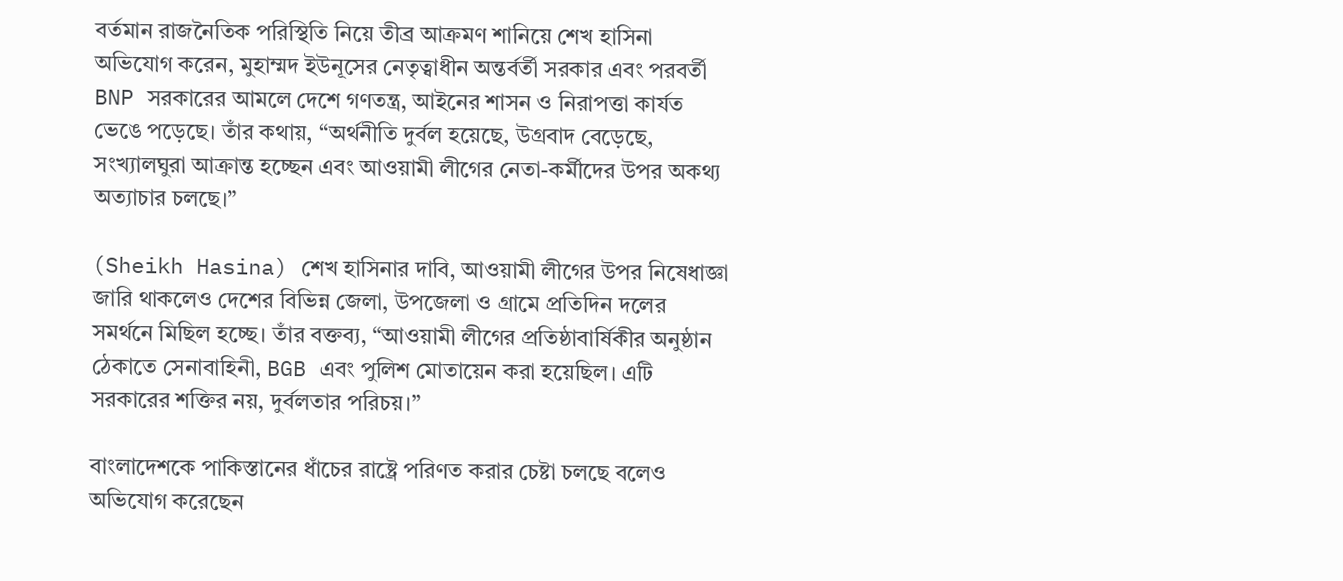বর্তমান রাজনৈতিক পরিস্থিতি নিয়ে তীব্র আক্রমণ শানিয়ে শেখ হাসিনা অভিযোগ করেন, মুহাম্মদ ইউনূসের নেতৃত্বাধীন অন্তর্বর্তী সরকার এবং পরবর্তী BNP সরকারের আমলে দেশে গণতন্ত্র, আইনের শাসন ও নিরাপত্তা কার্যত ভেঙে পড়েছে। তাঁর কথায়, “অর্থনীতি দুর্বল হয়েছে, উগ্রবাদ বেড়েছে, সংখ্যালঘুরা আক্রান্ত হচ্ছেন এবং আওয়ামী লীগের নেতা-কর্মীদের উপর অকথ্য অত্যাচার চলছে।”

(Sheikh Hasina) শেখ হাসিনার দাবি, আওয়ামী লীগের উপর নিষেধাজ্ঞা জারি থাকলেও দেশের বিভিন্ন জেলা, উপজেলা ও গ্রামে প্রতিদিন দলের সমর্থনে মিছিল হচ্ছে। তাঁর বক্তব্য, “আওয়ামী লীগের প্রতিষ্ঠাবার্ষিকীর অনুষ্ঠান ঠেকাতে সেনাবাহিনী, BGB এবং পুলিশ মোতায়েন করা হয়েছিল। এটি সরকারের শক্তির নয়, দুর্বলতার পরিচয়।”

বাংলাদেশকে পাকিস্তানের ধাঁচের রাষ্ট্রে পরিণত করার চেষ্টা চলছে বলেও অভিযোগ করেছেন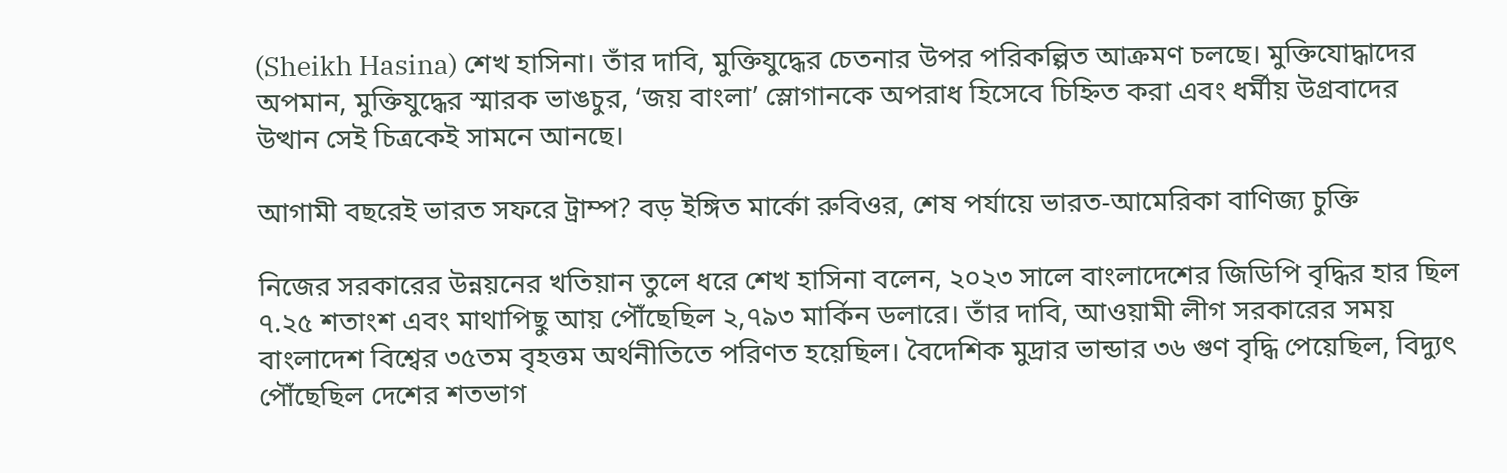(Sheikh Hasina) শেখ হাসিনা। তাঁর দাবি, মুক্তিযুদ্ধের চেতনার উপর পরিকল্পিত আক্রমণ চলছে। মুক্তিযোদ্ধাদের অপমান, মুক্তিযুদ্ধের স্মারক ভাঙচুর, ‘জয় বাংলা’ স্লোগানকে অপরাধ হিসেবে চিহ্নিত করা এবং ধর্মীয় উগ্রবাদের উত্থান সেই চিত্রকেই সামনে আনছে।

আগামী বছরেই ভারত সফরে ট্রাম্প? বড় ইঙ্গিত মার্কো রুবিওর, শেষ পর্যায়ে ভারত-আমেরিকা বাণিজ্য চুক্তি

নিজের সরকারের উন্নয়নের খতিয়ান তুলে ধরে শেখ হাসিনা বলেন, ২০২৩ সালে বাংলাদেশের জিডিপি বৃদ্ধির হার ছিল ৭.২৫ শতাংশ এবং মাথাপিছু আয় পৌঁছেছিল ২,৭৯৩ মার্কিন ডলারে। তাঁর দাবি, আওয়ামী লীগ সরকারের সময় বাংলাদেশ বিশ্বের ৩৫তম বৃহত্তম অর্থনীতিতে পরিণত হয়েছিল। বৈদেশিক মুদ্রার ভান্ডার ৩৬ গুণ বৃদ্ধি পেয়েছিল, বিদ্যুৎ পৌঁছেছিল দেশের শতভাগ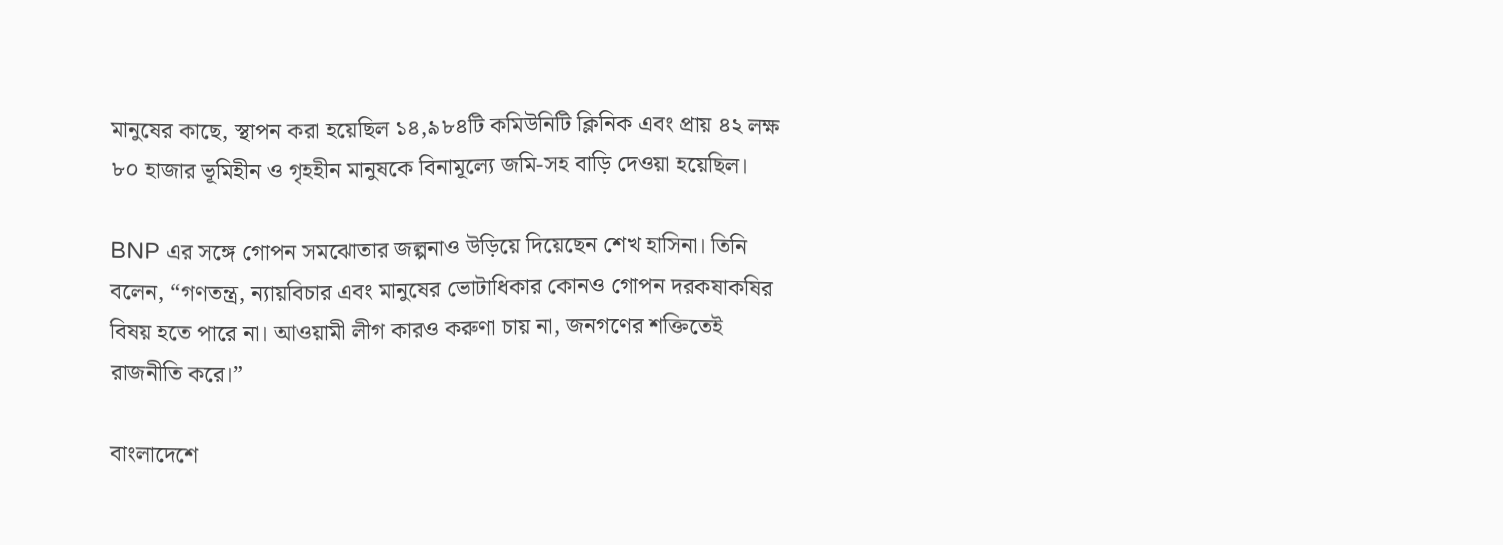মানুষের কাছে, স্থাপন করা হয়েছিল ১৪,৯৮৪টি কমিউনিটি ক্লিনিক এবং প্রায় ৪২ লক্ষ ৮০ হাজার ভূমিহীন ও গৃহহীন মানুষকে বিনামূল্যে জমি-সহ বাড়ি দেওয়া হয়েছিল।

BNP এর সঙ্গে গোপন সমঝোতার জল্পনাও উড়িয়ে দিয়েছেন শেখ হাসিনা। তিনি বলেন, “গণতন্ত্র, ন্যায়বিচার এবং মানুষের ভোটাধিকার কোনও গোপন দরকষাকষির বিষয় হতে পারে না। আওয়ামী লীগ কারও করুণা চায় না, জনগণের শক্তিতেই রাজনীতি করে।”

বাংলাদেশে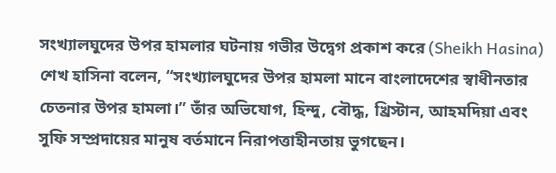সংখ্যালঘুদের উপর হামলার ঘটনায় গভীর উদ্বেগ প্রকাশ করে (Sheikh Hasina) শেখ হাসিনা বলেন, “সংখ্যালঘুদের উপর হামলা মানে বাংলাদেশের স্বাধীনতার চেতনার উপর হামলা।” তাঁর অভিযোগ, হিন্দু, বৌদ্ধ, খ্রিস্টান, আহমদিয়া এবং সুফি সম্প্রদায়ের মানুষ বর্তমানে নিরাপত্তাহীনতায় ভুগছেন।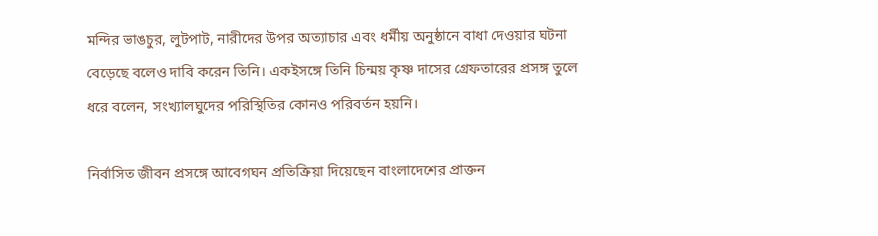মন্দির ভাঙচুর, লুটপাট, নারীদের উপর অত্যাচার এবং ধর্মীয় অনুষ্ঠানে বাধা দেওয়ার ঘটনা বেড়েছে বলেও দাবি করেন তিনি। একইসঙ্গে তিনি চিন্ময় কৃষ্ণ দাসের গ্রেফতারের প্রসঙ্গ তুলে ধরে বলেন, সংখ্যালঘুদের পরিস্থিতির কোনও পরিবর্তন হয়নি।

নির্বাসিত জীবন প্রসঙ্গে আবেগঘন প্রতিক্রিয়া দিয়েছেন বাংলাদেশের প্রাক্তন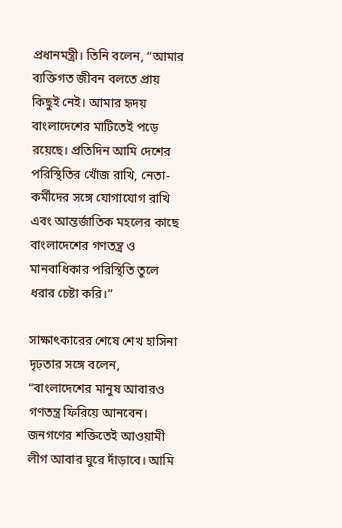প্রধানমন্ত্রী। তিনি বলেন, “আমার ব্যক্তিগত জীবন বলতে প্রায় কিছুই নেই। আমার হৃদয় বাংলাদেশের মাটিতেই পড়ে রয়েছে। প্রতিদিন আমি দেশের পরিস্থিতির খোঁজ রাখি, নেতা-কর্মীদের সঙ্গে যোগাযোগ রাখি এবং আন্তর্জাতিক মহলের কাছে বাংলাদেশের গণতন্ত্র ও মানবাধিকার পরিস্থিতি তুলে ধরার চেষ্টা করি।”

সাক্ষাৎকারের শেষে শেখ হাসিনা দৃঢ়তার সঙ্গে বলেন, “বাংলাদেশের মানুষ আবারও গণতন্ত্র ফিরিয়ে আনবেন। জনগণের শক্তিতেই আওয়ামী লীগ আবার ঘুরে দাঁড়াবে। আমি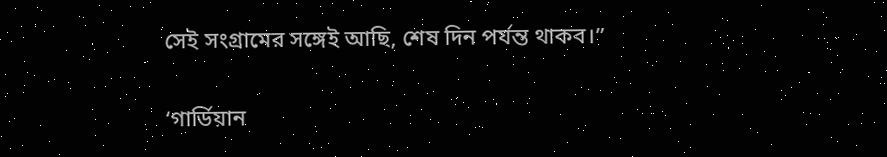সেই সংগ্রামের সঙ্গেই আছি, শেষ দিন পর্যন্ত থাকব।”

‘গার্ডিয়ান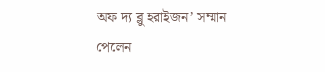অফ দ্য ব্লু হরাইজন’ সম্মান পেলেন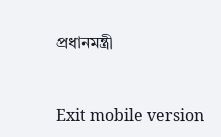প্রধানমন্ত্রী


Exit mobile version